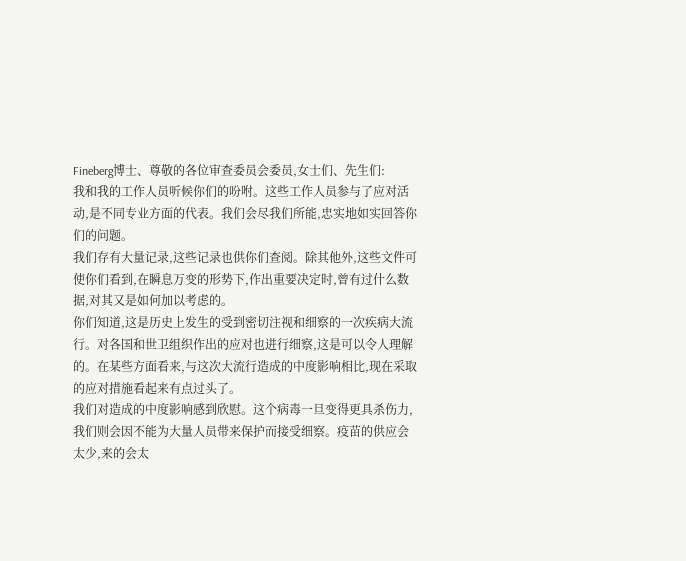Fineberg博士、尊敬的各位审查委员会委员,女士们、先生们:
我和我的工作人员听候你们的吩咐。这些工作人员参与了应对活动,是不同专业方面的代表。我们会尽我们所能,忠实地如实回答你们的问题。
我们存有大量记录,这些记录也供你们查阅。除其他外,这些文件可使你们看到,在瞬息万变的形势下,作出重要决定时,曾有过什么数据,对其又是如何加以考虑的。
你们知道,这是历史上发生的受到密切注视和细察的一次疾病大流行。对各国和世卫组织作出的应对也进行细察,这是可以令人理解的。在某些方面看来,与这次大流行造成的中度影响相比,现在采取的应对措施看起来有点过头了。
我们对造成的中度影响感到欣慰。这个病毒一旦变得更具杀伤力,我们则会因不能为大量人员带来保护而接受细察。疫苗的供应会太少,来的会太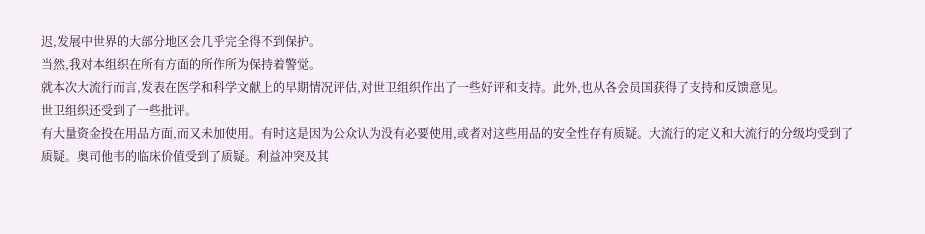迟,发展中世界的大部分地区会几乎完全得不到保护。
当然,我对本组织在所有方面的所作所为保持着警觉。
就本次大流行而言,发表在医学和科学文献上的早期情况评估,对世卫组织作出了一些好评和支持。此外,也从各会员国获得了支持和反馈意见。
世卫组织还受到了一些批评。
有大量资金投在用品方面,而又未加使用。有时这是因为公众认为没有必要使用,或者对这些用品的安全性存有质疑。大流行的定义和大流行的分级均受到了质疑。奥司他韦的临床价值受到了质疑。利益冲突及其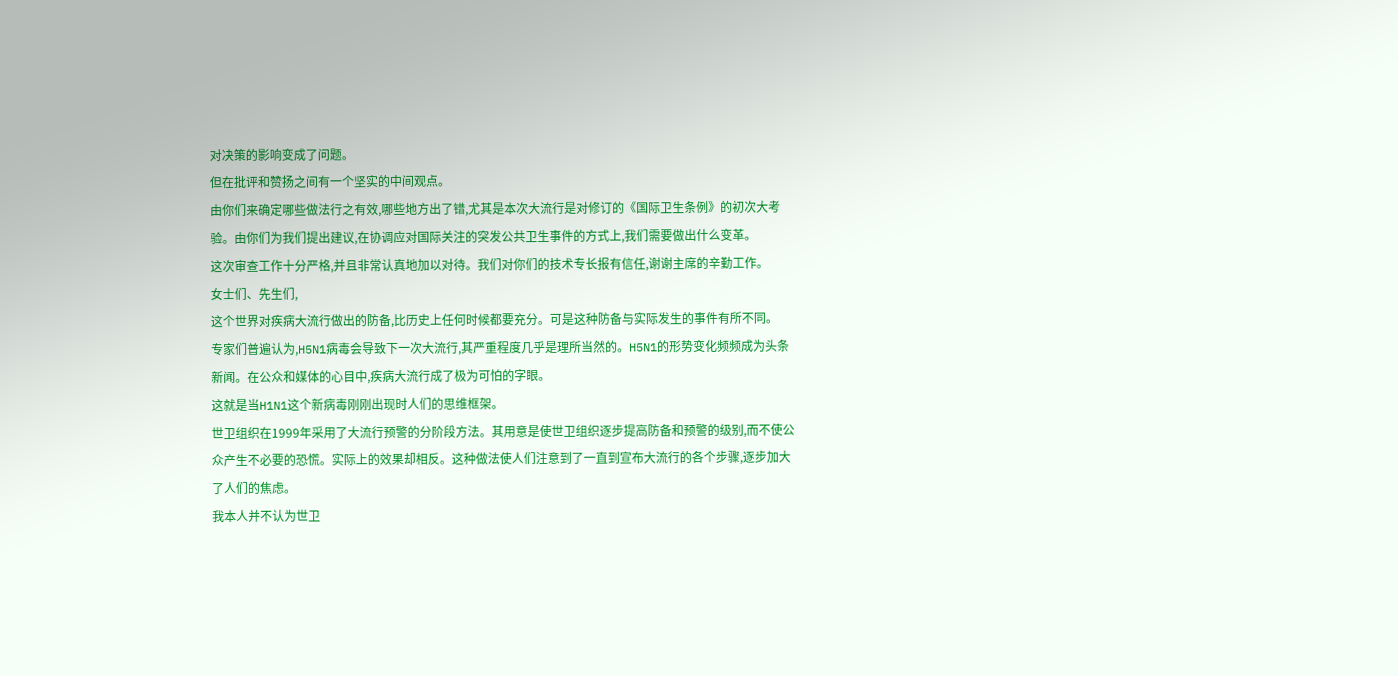对决策的影响变成了问题。
但在批评和赞扬之间有一个坚实的中间观点。
由你们来确定哪些做法行之有效,哪些地方出了错,尤其是本次大流行是对修订的《国际卫生条例》的初次大考验。由你们为我们提出建议,在协调应对国际关注的突发公共卫生事件的方式上,我们需要做出什么变革。
这次审查工作十分严格,并且非常认真地加以对待。我们对你们的技术专长报有信任,谢谢主席的辛勤工作。
女士们、先生们,
这个世界对疾病大流行做出的防备,比历史上任何时候都要充分。可是这种防备与实际发生的事件有所不同。
专家们普遍认为,H5N1病毒会导致下一次大流行,其严重程度几乎是理所当然的。H5N1的形势变化频频成为头条新闻。在公众和媒体的心目中,疾病大流行成了极为可怕的字眼。
这就是当H1N1这个新病毒刚刚出现时人们的思维框架。
世卫组织在1999年采用了大流行预警的分阶段方法。其用意是使世卫组织逐步提高防备和预警的级别,而不使公众产生不必要的恐慌。实际上的效果却相反。这种做法使人们注意到了一直到宣布大流行的各个步骤,逐步加大了人们的焦虑。
我本人并不认为世卫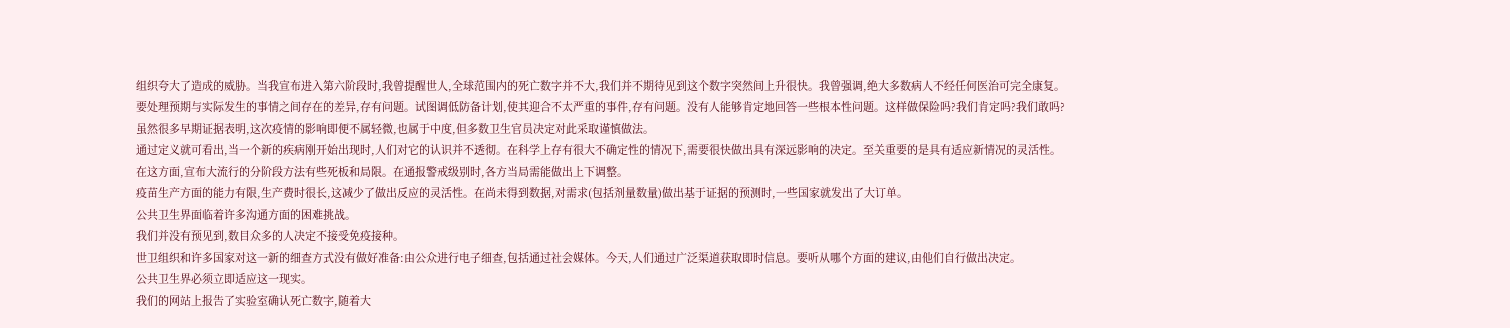组织夸大了造成的威胁。当我宣布进入第六阶段时,我曾提醒世人,全球范围内的死亡数字并不大,我们并不期待见到这个数字突然间上升很快。我曾强调,绝大多数病人不经任何医治可完全康复。
要处理预期与实际发生的事情之间存在的差异,存有问题。试图调低防备计划,使其迎合不太严重的事件,存有问题。没有人能够肯定地回答一些根本性问题。这样做保险吗?我们肯定吗?我们敢吗?
虽然很多早期证据表明,这次疫情的影响即便不属轻微,也属于中度,但多数卫生官员决定对此采取谨慎做法。
通过定义就可看出,当一个新的疾病刚开始出现时,人们对它的认识并不透彻。在科学上存有很大不确定性的情况下,需要很快做出具有深远影响的决定。至关重要的是具有适应新情况的灵活性。
在这方面,宣布大流行的分阶段方法有些死板和局限。在通报警戒级别时,各方当局需能做出上下调整。
疫苗生产方面的能力有限,生产费时很长,这减少了做出反应的灵活性。在尚未得到数据,对需求(包括剂量数量)做出基于证据的预测时,一些国家就发出了大订单。
公共卫生界面临着许多沟通方面的困难挑战。
我们并没有预见到,数目众多的人决定不接受免疫接种。
世卫组织和许多国家对这一新的细查方式没有做好准备:由公众进行电子细查,包括通过社会媒体。今天,人们通过广泛渠道获取即时信息。要听从哪个方面的建议,由他们自行做出决定。
公共卫生界必须立即适应这一现实。
我们的网站上报告了实验室确认死亡数字,随着大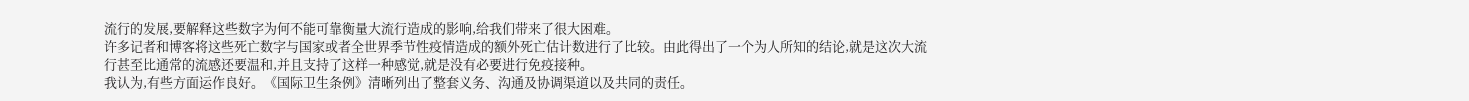流行的发展,要解释这些数字为何不能可靠衡量大流行造成的影响,给我们带来了很大困难。
许多记者和博客将这些死亡数字与国家或者全世界季节性疫情造成的额外死亡估计数进行了比较。由此得出了一个为人所知的结论,就是这次大流行甚至比通常的流感还要温和,并且支持了这样一种感觉,就是没有必要进行免疫接种。
我认为,有些方面运作良好。《国际卫生条例》清晰列出了整套义务、沟通及协调渠道以及共同的责任。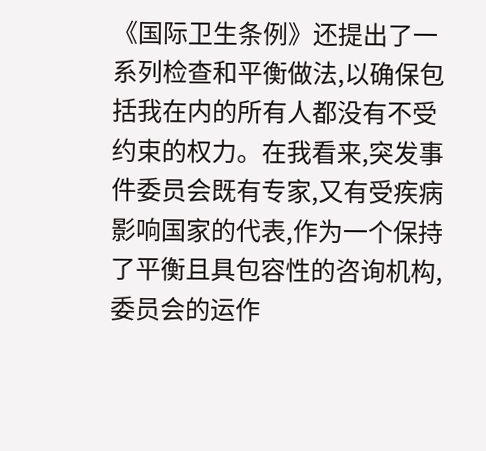《国际卫生条例》还提出了一系列检查和平衡做法,以确保包括我在内的所有人都没有不受约束的权力。在我看来,突发事件委员会既有专家,又有受疾病影响国家的代表,作为一个保持了平衡且具包容性的咨询机构,委员会的运作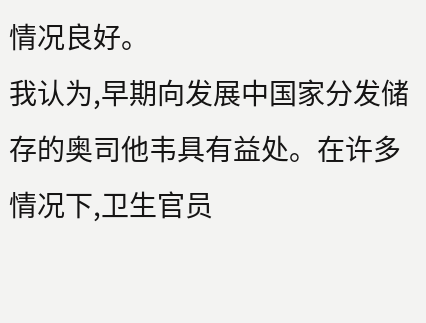情况良好。
我认为,早期向发展中国家分发储存的奥司他韦具有益处。在许多情况下,卫生官员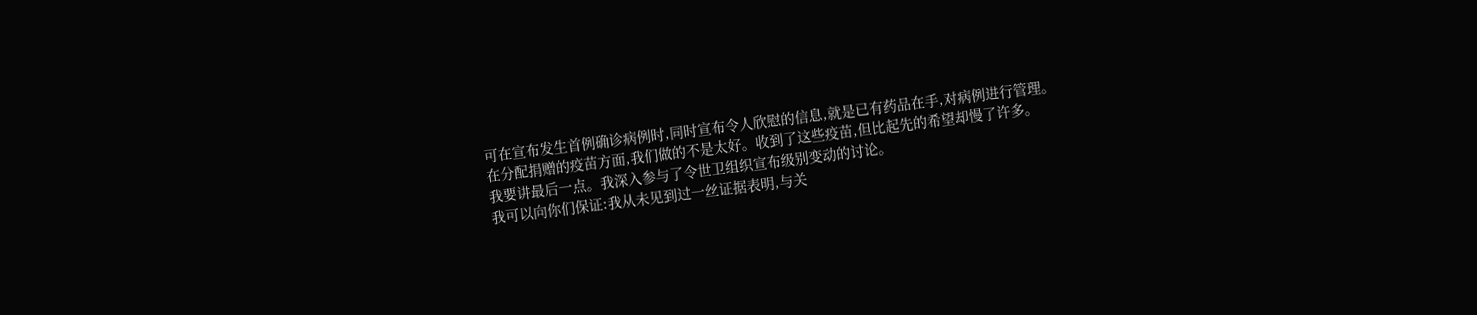可在宣布发生首例确诊病例时,同时宣布令人欣慰的信息,就是已有药品在手,对病例进行管理。
在分配捐赠的疫苗方面,我们做的不是太好。收到了这些疫苗,但比起先的希望却慢了许多。
我要讲最后一点。我深入参与了令世卫组织宣布级别变动的讨论。
我可以向你们保证:我从未见到过一丝证据表明,与关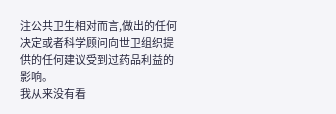注公共卫生相对而言,做出的任何决定或者科学顾问向世卫组织提供的任何建议受到过药品利益的影响。
我从来没有看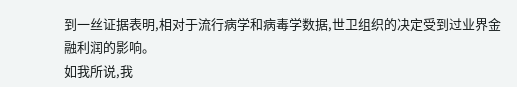到一丝证据表明,相对于流行病学和病毒学数据,世卫组织的决定受到过业界金融利润的影响。
如我所说,我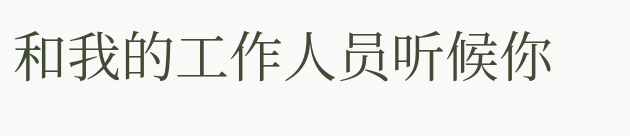和我的工作人员听候你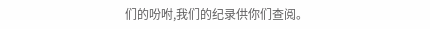们的吩咐,我们的纪录供你们查阅。